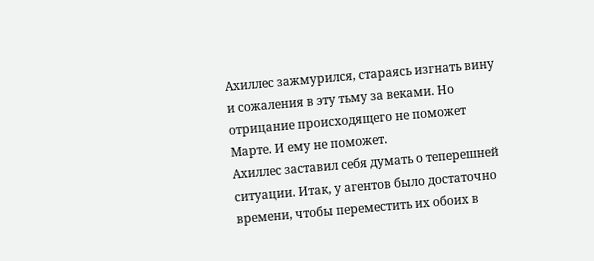Ахиллес зажмурился, стараясь изгнать вину и сожаления в эту тьму за веками. Но отрицание происходящего не поможет Марте. И ему не поможет.
Ахиллес заставил себя думать о теперешней ситуации. Итак, у агентов было достаточно времени, чтобы переместить их обоих в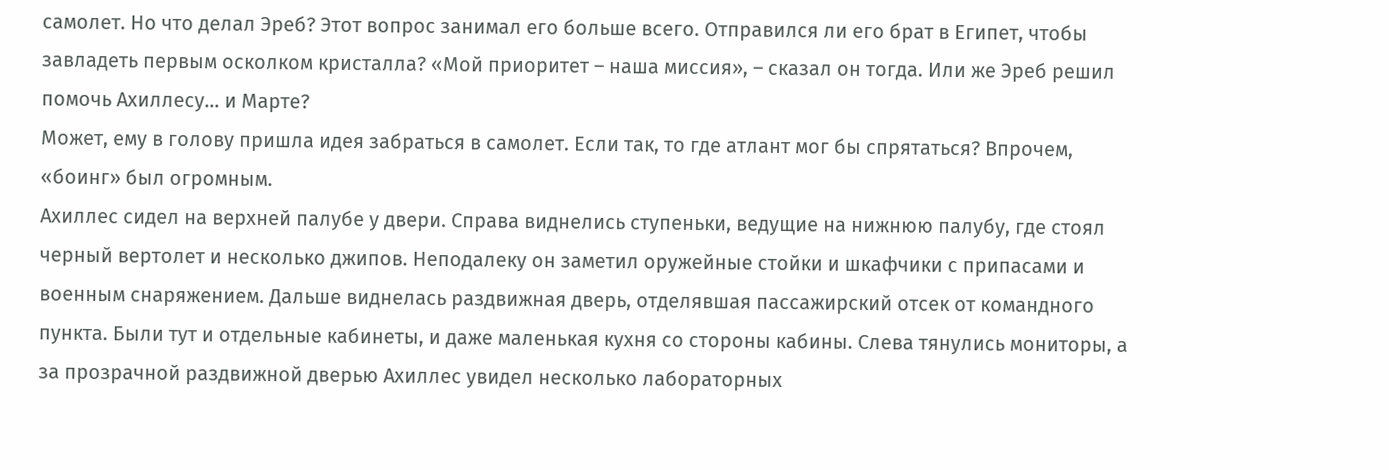самолет. Но что делал Эреб? Этот вопрос занимал его больше всего. Отправился ли его брат в Египет, чтобы завладеть первым осколком кристалла? «Мой приоритет – наша миссия», – сказал он тогда. Или же Эреб решил помочь Ахиллесу… и Марте?
Может, ему в голову пришла идея забраться в самолет. Если так, то где атлант мог бы спрятаться? Впрочем, «боинг» был огромным.
Ахиллес сидел на верхней палубе у двери. Справа виднелись ступеньки, ведущие на нижнюю палубу, где стоял черный вертолет и несколько джипов. Неподалеку он заметил оружейные стойки и шкафчики с припасами и военным снаряжением. Дальше виднелась раздвижная дверь, отделявшая пассажирский отсек от командного пункта. Были тут и отдельные кабинеты, и даже маленькая кухня со стороны кабины. Слева тянулись мониторы, а за прозрачной раздвижной дверью Ахиллес увидел несколько лабораторных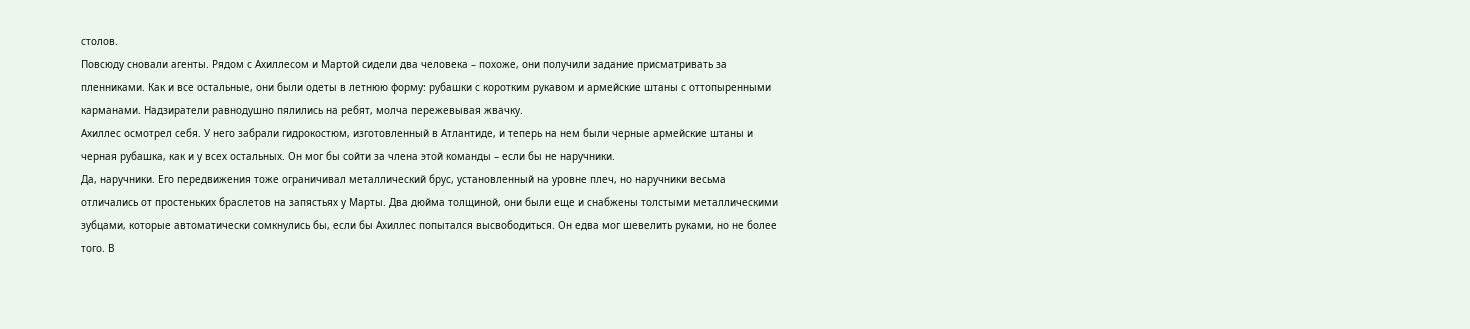столов.
Повсюду сновали агенты. Рядом с Ахиллесом и Мартой сидели два человека – похоже, они получили задание присматривать за пленниками. Как и все остальные, они были одеты в летнюю форму: рубашки с коротким рукавом и армейские штаны с оттопыренными карманами. Надзиратели равнодушно пялились на ребят, молча пережевывая жвачку.
Ахиллес осмотрел себя. У него забрали гидрокостюм, изготовленный в Атлантиде, и теперь на нем были черные армейские штаны и черная рубашка, как и у всех остальных. Он мог бы сойти за члена этой команды – если бы не наручники.
Да, наручники. Его передвижения тоже ограничивал металлический брус, установленный на уровне плеч, но наручники весьма отличались от простеньких браслетов на запястьях у Марты. Два дюйма толщиной, они были еще и снабжены толстыми металлическими зубцами, которые автоматически сомкнулись бы, если бы Ахиллес попытался высвободиться. Он едва мог шевелить руками, но не более того. В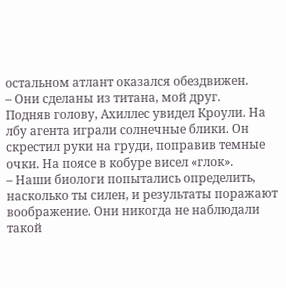остальном атлант оказался обездвижен.
– Они сделаны из титана, мой друг.
Подняв голову, Ахиллес увидел Кроули. На лбу агента играли солнечные блики. Он скрестил руки на груди, поправив темные очки. На поясе в кобуре висел «глок».
– Наши биологи попытались определить, насколько ты силен, и результаты поражают воображение. Они никогда не наблюдали такой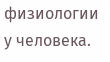физиологии у человека.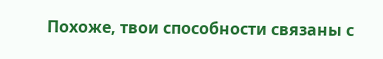Похоже, твои способности связаны с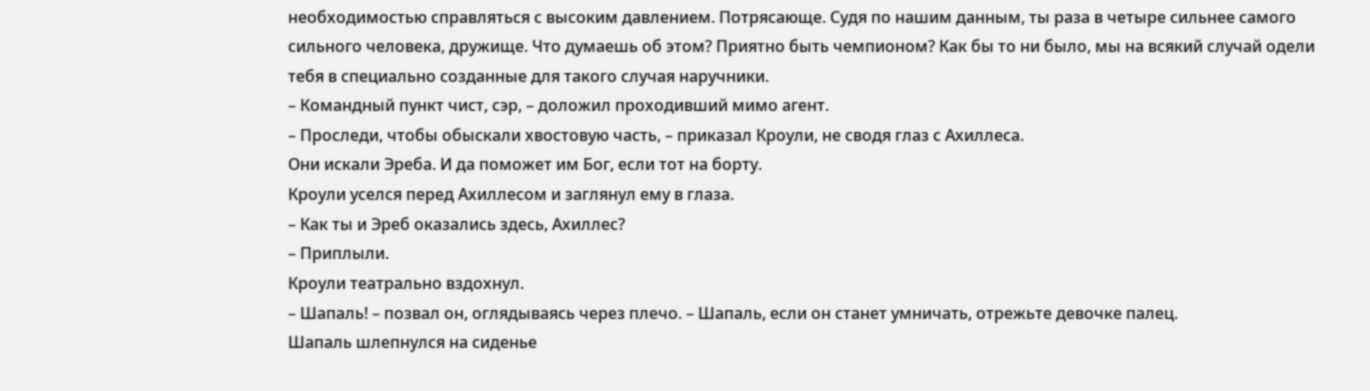необходимостью справляться с высоким давлением. Потрясающе. Судя по нашим данным, ты раза в четыре сильнее самого сильного человека, дружище. Что думаешь об этом? Приятно быть чемпионом? Как бы то ни было, мы на всякий случай одели тебя в специально созданные для такого случая наручники.
– Командный пункт чист, сэр, – доложил проходивший мимо агент.
– Проследи, чтобы обыскали хвостовую часть, – приказал Кроули, не сводя глаз с Ахиллеса.
Они искали Эреба. И да поможет им Бог, если тот на борту.
Кроули уселся перед Ахиллесом и заглянул ему в глаза.
– Как ты и Эреб оказались здесь, Ахиллес?
– Приплыли.
Кроули театрально вздохнул.
– Шапаль! – позвал он, оглядываясь через плечо. – Шапаль, если он станет умничать, отрежьте девочке палец.
Шапаль шлепнулся на сиденье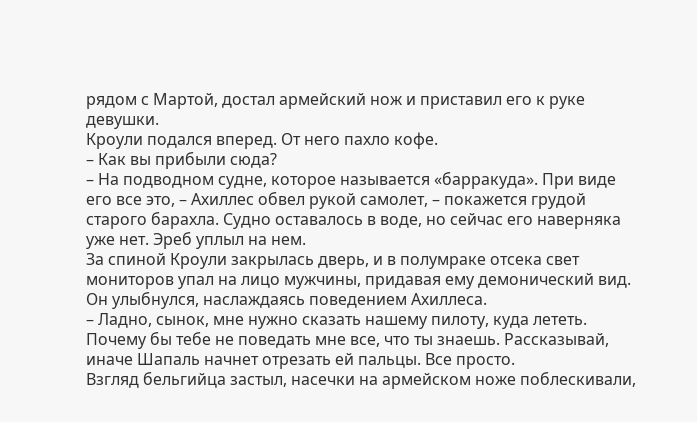рядом с Мартой, достал армейский нож и приставил его к руке девушки.
Кроули подался вперед. От него пахло кофе.
– Как вы прибыли сюда?
– На подводном судне, которое называется «барракуда». При виде его все это, – Ахиллес обвел рукой самолет, – покажется грудой старого барахла. Судно оставалось в воде, но сейчас его наверняка уже нет. Эреб уплыл на нем.
За спиной Кроули закрылась дверь, и в полумраке отсека свет мониторов упал на лицо мужчины, придавая ему демонический вид. Он улыбнулся, наслаждаясь поведением Ахиллеса.
– Ладно, сынок, мне нужно сказать нашему пилоту, куда лететь. Почему бы тебе не поведать мне все, что ты знаешь. Рассказывай, иначе Шапаль начнет отрезать ей пальцы. Все просто.
Взгляд бельгийца застыл, насечки на армейском ноже поблескивали,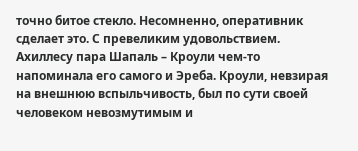точно битое стекло. Несомненно, оперативник сделает это. С превеликим удовольствием. Ахиллесу пара Шапаль – Кроули чем-то напоминала его самого и Эреба. Кроули, невзирая на внешнюю вспыльчивость, был по сути своей человеком невозмутимым и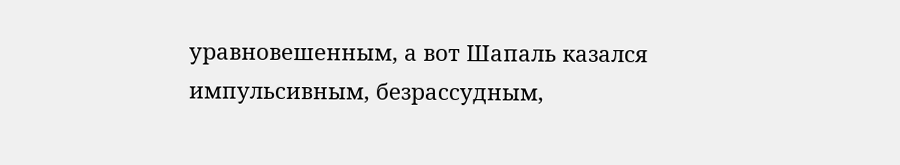уравновешенным, а вот Шапаль казался импульсивным, безрассудным,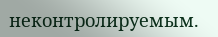неконтролируемым.